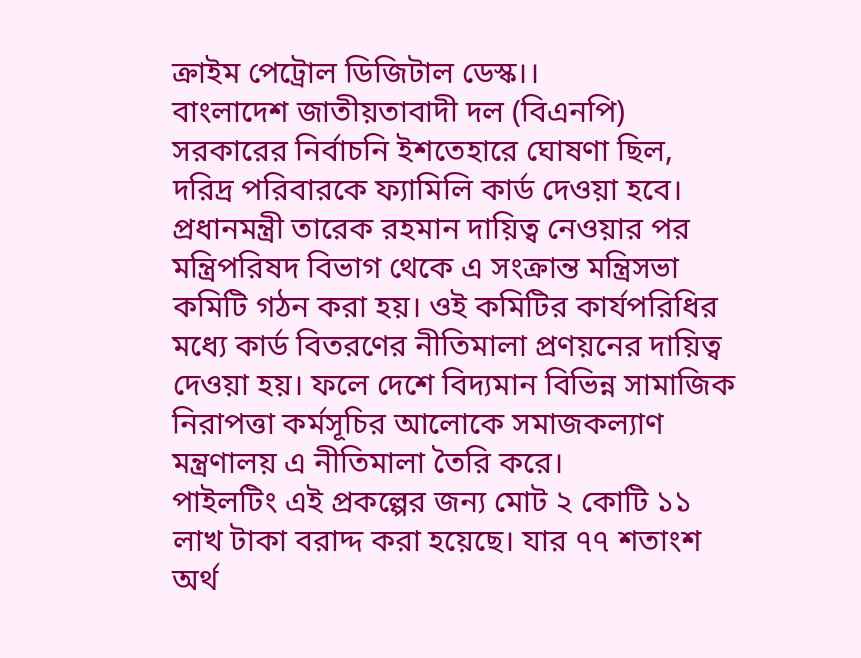ক্রাইম পেট্রোল ডিজিটাল ডেস্ক।।
বাংলাদেশ জাতীয়তাবাদী দল (বিএনপি) সরকারের নির্বাচনি ইশতেহারে ঘোষণা ছিল, দরিদ্র পরিবারকে ফ্যামিলি কার্ড দেওয়া হবে। প্রধানমন্ত্রী তারেক রহমান দায়িত্ব নেওয়ার পর মন্ত্রিপরিষদ বিভাগ থেকে এ সংক্রান্ত মন্ত্রিসভা কমিটি গঠন করা হয়। ওই কমিটির কার্যপরিধির মধ্যে কার্ড বিতরণের নীতিমালা প্রণয়নের দায়িত্ব দেওয়া হয়। ফলে দেশে বিদ্যমান বিভিন্ন সামাজিক নিরাপত্তা কর্মসূচির আলোকে সমাজকল্যাণ মন্ত্রণালয় এ নীতিমালা তৈরি করে।
পাইলটিং এই প্রকল্পের জন্য মোট ২ কোটি ১১ লাখ টাকা বরাদ্দ করা হয়েছে। যার ৭৭ শতাংশ অর্থ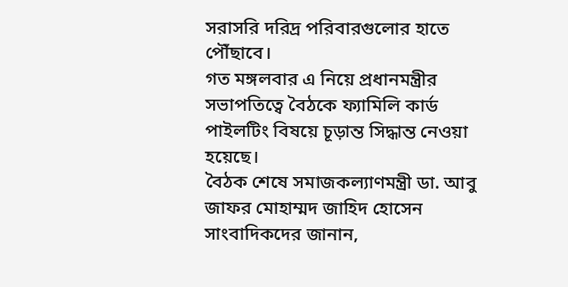সরাসরি দরিদ্র পরিবারগুলোর হাতে পৌঁছাবে।
গত মঙ্গলবার এ নিয়ে প্রধানমন্ত্রীর সভাপতিত্বে বৈঠকে ফ্যামিলি কার্ড পাইলটিং বিষয়ে চূড়ান্ত সিদ্ধান্ত নেওয়া হয়েছে।
বৈঠক শেষে সমাজকল্যাণমন্ত্রী ডা. আবু জাফর মোহাম্মদ জাহিদ হোসেন সাংবাদিকদের জানান,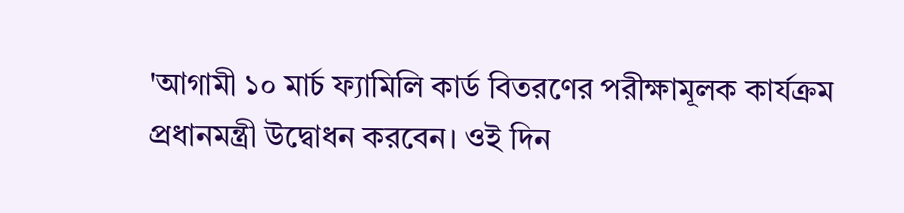'আগামী ১০ মার্চ ফ্যামিলি কার্ড বিতরণের পরীক্ষামূলক কার্যক্রম প্রধানমন্ত্রী উদ্বোধন করবেন। ওই দিন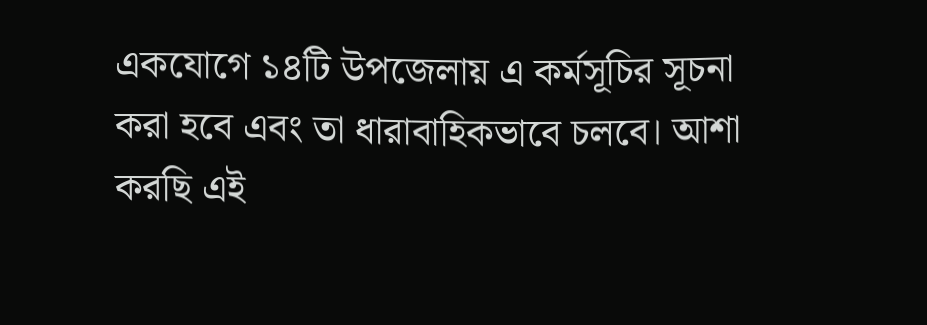একযোগে ১৪টি উপজেলায় এ কর্মসূচির সূচনা করা হবে এবং তা ধারাবাহিকভাবে চলবে। আশা করছি এই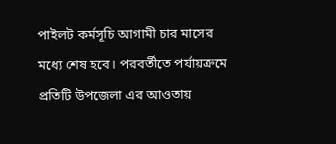পাইলট কর্মসূচি আগামী চার মাসের মধ্যে শেষ হবে। পরবর্তীতে পর্যায়ক্রমে প্রতিটি উপজেলা এর আওতায়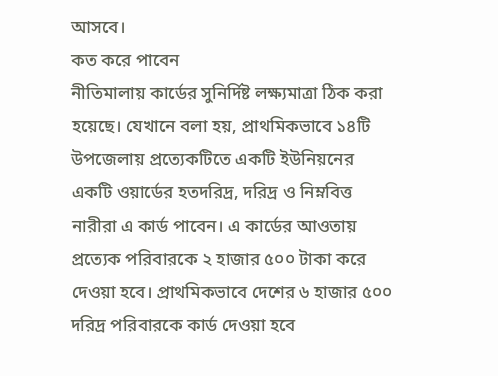আসবে।
কত করে পাবেন
নীতিমালায় কার্ডের সুনির্দিষ্ট লক্ষ্যমাত্রা ঠিক করা হয়েছে। যেখানে বলা হয়, প্রাথমিকভাবে ১৪টি উপজেলায় প্রত্যেকটিতে একটি ইউনিয়নের একটি ওয়ার্ডের হতদরিদ্র, দরিদ্র ও নিম্নবিত্ত নারীরা এ কার্ড পাবেন। এ কার্ডের আওতায় প্রত্যেক পরিবারকে ২ হাজার ৫০০ টাকা করে দেওয়া হবে। প্রাথমিকভাবে দেশের ৬ হাজার ৫০০ দরিদ্র পরিবারকে কার্ড দেওয়া হবে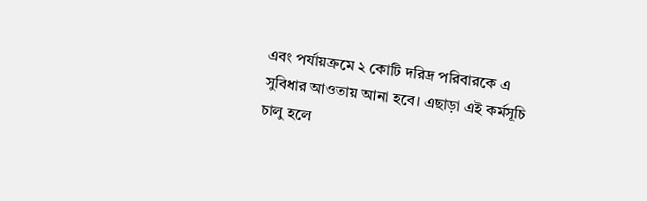এবং পর্যায়ক্রমে ২ কোটি দরিদ্র পরিবারকে এ সুবিধার আওতায় আনা হবে। এছাড়া এই কর্মসূচি চালু হলে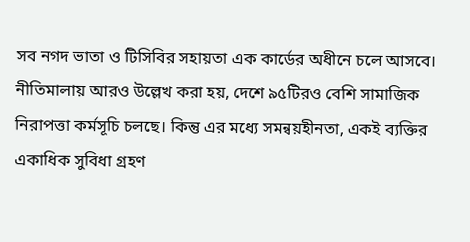সব নগদ ভাতা ও টিসিবির সহায়তা এক কার্ডের অধীনে চলে আসবে।
নীতিমালায় আরও উল্লেখ করা হয়, দেশে ৯৫টিরও বেশি সামাজিক নিরাপত্তা কর্মসূচি চলছে। কিন্তু এর মধ্যে সমন্বয়হীনতা, একই ব্যক্তির একাধিক সুবিধা গ্রহণ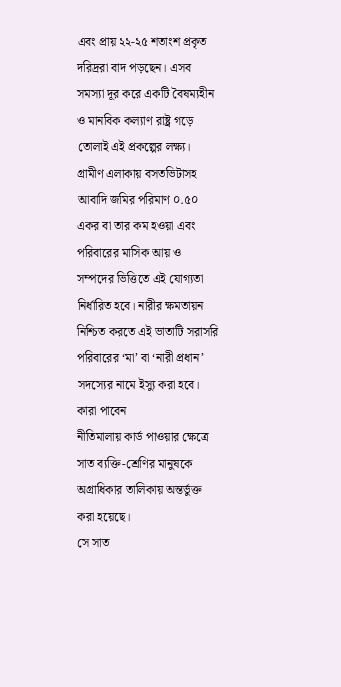এবং প্রায় ২২-২৫ শতাংশ প্রকৃত দরিদ্ররা বাদ পড়ছেন। এসব সমস্যা দূর করে একটি বৈষম্যহীন ও মানবিক কল্যাণ রাষ্ট্র গড়ে তোলাই এই প্রকল্পের লক্ষ্য।
গ্রামীণ এলাকায় বসতভিটাসহ আবাদি জমির পরিমাণ ০.৫০ একর বা তার কম হওয়া এবং পরিবারের মাসিক আয় ও সম্পদের ভিত্তিতে এই যোগ্যতা নির্ধারিত হবে। নারীর ক্ষমতায়ন নিশ্চিত করতে এই ভাতাটি সরাসরি পরিবারের ‘মা’ বা ‘নারী প্রধান’ সদস্যের নামে ইস্যু করা হবে।
কারা পাবেন
নীতিমালায় কার্ড পাওয়ার ক্ষেত্রে সাত ব্যক্তি-শ্রেণির মানুষকে অগ্রাধিকার তালিকায় অন্তর্ভুক্ত করা হয়েছে।
সে সাত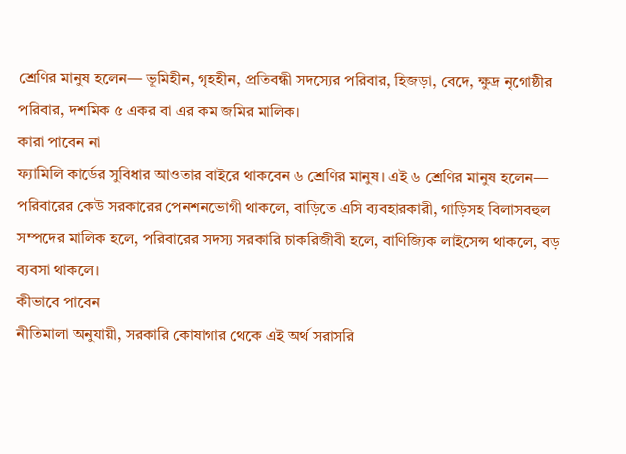শ্রেণির মানুষ হলেন— ভূমিহীন, গৃহহীন, প্রতিবন্ধী সদস্যের পরিবার, হিজড়া, বেদে, ক্ষুদ্র নৃগোষ্ঠীর পরিবার, দশমিক ৫ একর বা এর কম জমির মালিক।
কারা পাবেন না
ফ্যামিলি কার্ডের সুবিধার আওতার বাইরে থাকবেন ৬ শ্রেণির মানুষ। এই ৬ শ্রেণির মানুষ হলেন— পরিবারের কেউ সরকারের পেনশনভোগী থাকলে, বাড়িতে এসি ব্যবহারকারী, গাড়িসহ বিলাসবহুল সম্পদের মালিক হলে, পরিবারের সদস্য সরকারি চাকরিজীবী হলে, বাণিজ্যিক লাইসেন্স থাকলে, বড় ব্যবসা থাকলে।
কীভাবে পাবেন
নীতিমালা অনুযায়ী, সরকারি কোষাগার থেকে এই অর্থ সরাসরি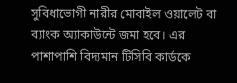সুবিধাভোগী নারীর মোবাইল ওয়ালেট বা ব্যাংক অ্যাকাউন্টে জমা হবে। এর পাশাপাশি বিদ্যমান টিসিবি কার্ডকে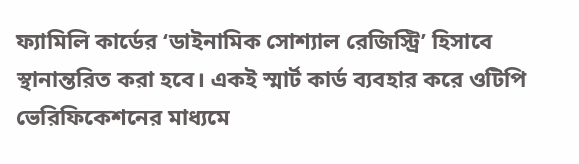ফ্যামিলি কার্ডের ‘ডাইনামিক সোশ্যাল রেজিস্ট্রি’ হিসাবে স্থানান্তরিত করা হবে। একই স্মার্ট কার্ড ব্যবহার করে ওটিপি ভেরিফিকেশনের মাধ্যমে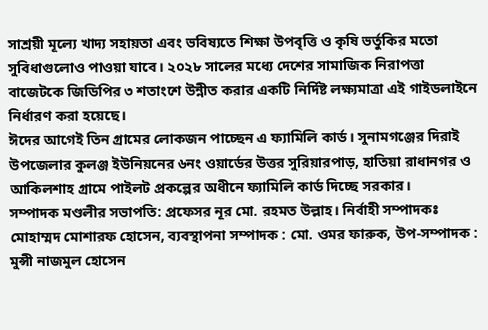সাশ্রয়ী মূল্যে খাদ্য সহায়তা এবং ভবিষ্যতে শিক্ষা উপবৃত্তি ও কৃষি ভর্তুকির মতো সুবিধাগুলোও পাওয়া যাবে। ২০২৮ সালের মধ্যে দেশের সামাজিক নিরাপত্তা বাজেটকে জিডিপির ৩ শতাংশে উন্নীত করার একটি নির্দিষ্ট লক্ষ্যমাত্রা এই গাইডলাইনে নির্ধারণ করা হয়েছে।
ঈদের আগেই তিন গ্রামের লোকজন পাচ্ছেন এ ফ্যামিলি কার্ড। সুনামগঞ্জের দিরাই উপজেলার কুলঞ্জ ইউনিয়নের ৬নং ওয়ার্ডের উত্তর সুরিয়ারপাড়, হাতিয়া রাধানগর ও আকিলশাহ গ্রামে পাইলট প্রকল্পের অধীনে ফ্যামিলি কার্ড দিচ্ছে সরকার।
সম্পাদক মণ্ডলীর সভাপতি: প্রফেসর নূর মো. রহমত উল্লাহ। নির্বাহী সম্পাদকঃ মোহাম্মদ মোশারফ হোসেন, ব্যবস্থাপনা সম্পাদক : মো. ওমর ফারুক, উপ-সম্পাদক : মুন্সী নাজমুল হোসেন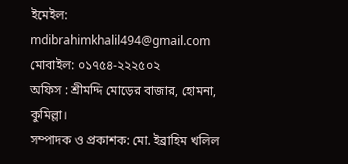ইমেইল: mdibrahimkhalil494@gmail.com মোবাইল: ০১৭৫৪-২২২৫০২
অফিস : শ্রীমদ্দি মোড়ের বাজার, হোমনা, কুমিল্লা।
সম্পাদক ও প্রকাশক: মো. ইব্রাহিম খলিল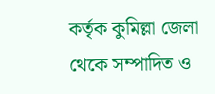কর্তৃক কুমিল্লা জেলা থেকে সম্পাদিত ও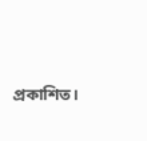প্রকাশিত।